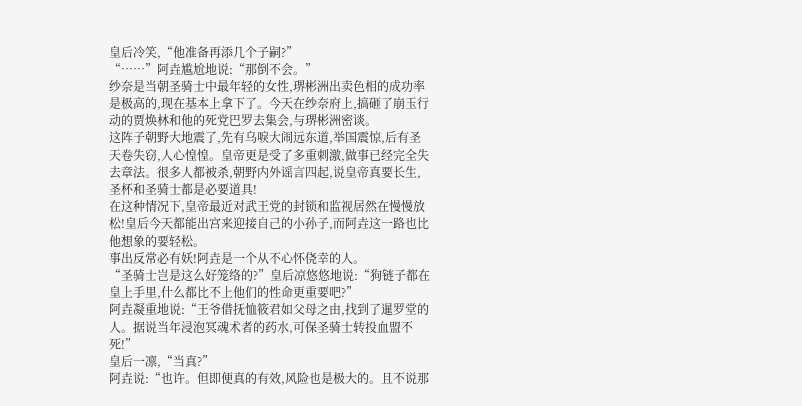皇后冷笑,“他准备再添几个子嗣?”
“……”阿垚尴尬地说:“那倒不会。”
纱奈是当朝圣骑士中最年轻的女性,琾彬洲出卖色相的成功率是极高的,现在基本上拿下了。今天在纱奈府上,搞砸了崩玉行动的贾焕林和他的死党巴罗去集会,与琾彬洲密谈。
这阵子朝野大地震了,先有乌唳大闹远东道,举国震惊,后有圣天卷失窃,人心惶惶。皇帝更是受了多重刺激,做事已经完全失去章法。很多人都被杀,朝野内外谣言四起,说皇帝真要长生,圣杯和圣骑士都是必要道具!
在这种情况下,皇帝最近对武王党的封锁和监视居然在慢慢放松!皇后今天都能出宫来迎接自己的小孙子,而阿垚这一路也比他想象的要轻松。
事出反常必有妖!阿垚是一个从不心怀侥幸的人。
“圣骑士岂是这么好笼络的?”皇后凉悠悠地说:“狗链子都在皇上手里,什么都比不上他们的性命更重要吧?”
阿垚凝重地说:“王爷借抚恤筱君如父母之由,找到了暹罗堂的人。据说当年浸泡冥魂术者的药水,可保圣骑士转投血盟不死!”
皇后一凛,“当真?”
阿垚说:“也许。但即便真的有效,风险也是极大的。且不说那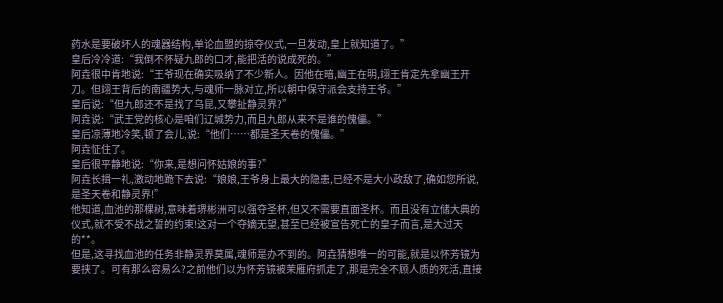药水是要破坏人的魂器结构,单论血盟的掠夺仪式,一旦发动,皇上就知道了。”
皇后冷冷道:“我倒不怀疑九郎的口才,能把活的说成死的。”
阿垚很中肯地说:“王爷现在确实吸纳了不少新人。因他在暗,幽王在明,翊王肯定先拿幽王开刀。但翊王背后的南疆势大,与魂师一脉对立,所以朝中保守派会支持王爷。”
皇后说:“但九郎还不是找了乌昆,又攀扯静灵界?”
阿垚说:“武王党的核心是咱们辽城势力,而且九郎从来不是谁的傀儡。”
皇后凉薄地冷笑,顿了会儿,说:“他们……都是圣天卷的傀儡。”
阿垚怔住了。
皇后很平静地说:“你来,是想问怀姑娘的事?”
阿垚长揖一礼,激动地跪下去说:“娘娘,王爷身上最大的隐患,已经不是大小政敌了,确如您所说,是圣天卷和静灵界!”
他知道,血池的那棵树,意味着琾彬洲可以强夺圣杯,但又不需要直面圣杯。而且没有立储大典的仪式,就不受不战之誓的约束!这对一个夺嫡无望,甚至已经被宣告死亡的皇子而言,是大过天的**。
但是,这寻找血池的任务非静灵界莫属,魂师是办不到的。阿垚猜想唯一的可能,就是以怀芳镜为要挟了。可有那么容易么?之前他们以为怀芳镜被茉雁府抓走了,那是完全不顾人质的死活,直接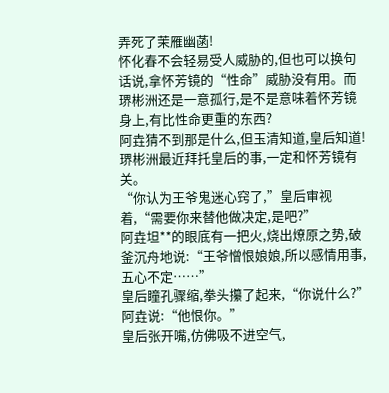弄死了茉雁幽菡!
怀化春不会轻易受人威胁的,但也可以换句话说,拿怀芳镜的“性命”威胁没有用。而琾彬洲还是一意孤行,是不是意味着怀芳镜身上,有比性命更重的东西?
阿垚猜不到那是什么,但玉清知道,皇后知道!琾彬洲最近拜托皇后的事,一定和怀芳镜有关。
“你认为王爷鬼迷心窍了,”皇后审视着,“需要你来替他做决定,是吧?”
阿垚坦**的眼底有一把火,烧出燎原之势,破釜沉舟地说:“王爷憎恨娘娘,所以感情用事,五心不定……”
皇后瞳孔骤缩,拳头攥了起来,“你说什么?”
阿垚说:“他恨你。”
皇后张开嘴,仿佛吸不进空气,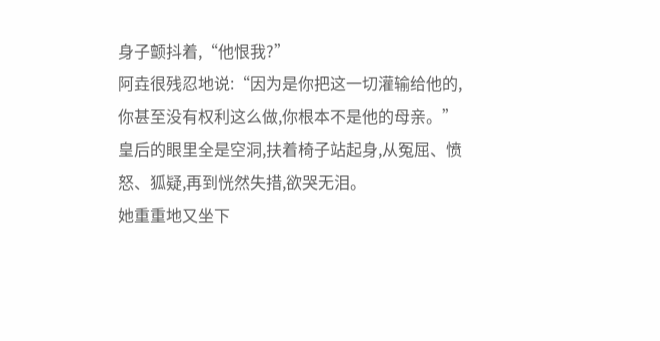身子颤抖着,“他恨我?”
阿垚很残忍地说:“因为是你把这一切灌输给他的,你甚至没有权利这么做,你根本不是他的母亲。”
皇后的眼里全是空洞,扶着椅子站起身,从冤屈、愤怒、狐疑,再到恍然失措,欲哭无泪。
她重重地又坐下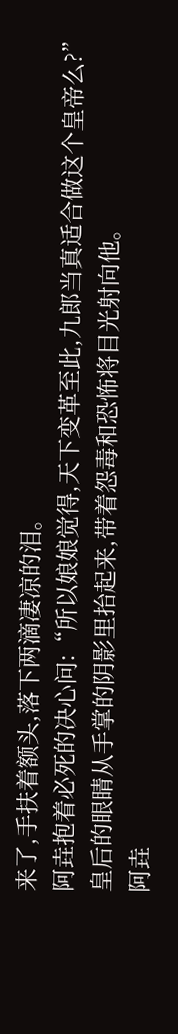来了,手扶着额头,落下两滴凄凉的泪。
阿垚抱着必死的决心问:“所以娘娘觉得,天下变革至此,九郎当真适合做这个皇帝么?”
皇后的眼睛从手掌的阴影里抬起来,带着怨毒和恐怖将目光射向他。
阿垚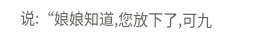说:“娘娘知道,您放下了,可九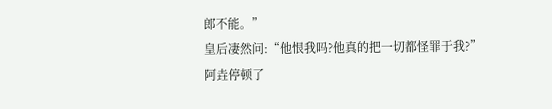郎不能。”
皇后凄然问:“他恨我吗?他真的把一切都怪罪于我?”
阿垚停顿了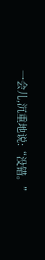一会儿,沉重地说:“没错。”